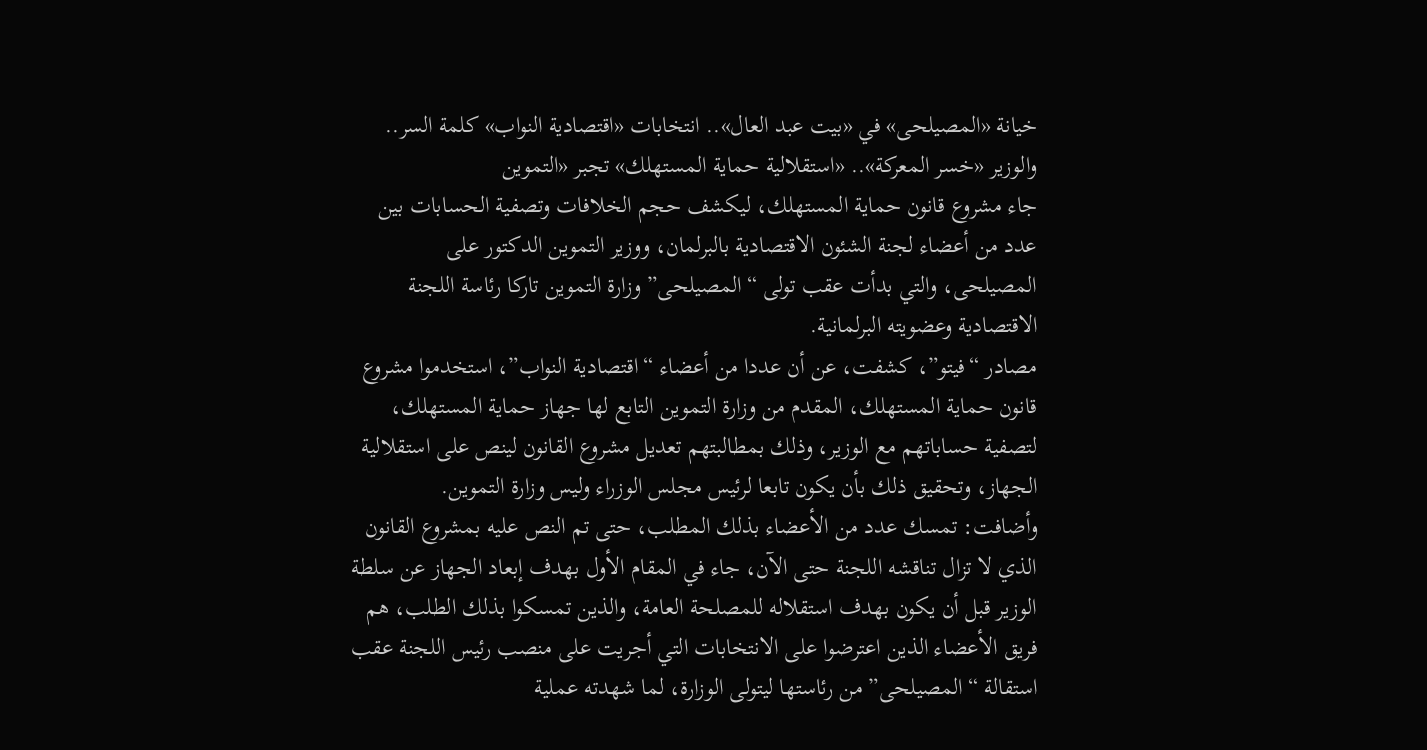خيانة «المصيلحى» في «بيت عبد العال».. انتخابات «اقتصادية النواب» كلمة السر.. والوزير «خسر المعركة».. «استقلالية حماية المستهلك» تجبر «التموين
جاء مشروع قانون حماية المستهلك، ليكشف حجم الخلافات وتصفية الحسابات بين عدد من أعضاء لجنة الشئون الاقتصادية بالبرلمان، ووزير التموين الدكتور على المصيلحى، والتي بدأت عقب تولى “المصيلحى” وزارة التموين تاركا رئاسة اللجنة الاقتصادية وعضويته البرلمانية.
مصادر “فيتو”، كشفت، عن أن عددا من أعضاء “اقتصادية النواب”، استخدموا مشروع قانون حماية المستهلك، المقدم من وزارة التموين التابع لها جهاز حماية المستهلك، لتصفية حساباتهم مع الوزير، وذلك بمطالبتهم تعديل مشروع القانون لينص على استقلالية الجهاز، وتحقيق ذلك بأن يكون تابعا لرئيس مجلس الوزراء وليس وزارة التموين.
وأضافت: تمسك عدد من الأعضاء بذلك المطلب، حتى تم النص عليه بمشروع القانون الذي لا تزال تناقشه اللجنة حتى الآن، جاء في المقام الأول بهدف إبعاد الجهاز عن سلطة الوزير قبل أن يكون بهدف استقلاله للمصلحة العامة، والذين تمسكوا بذلك الطلب، هم فريق الأعضاء الذين اعترضوا على الانتخابات التي أجريت على منصب رئيس اللجنة عقب استقالة “المصيلحى” من رئاستها ليتولى الوزارة، لما شهدته عملية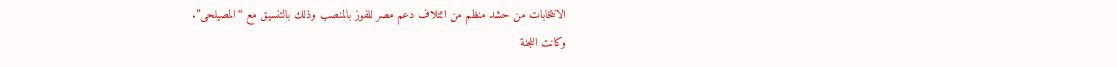الانتخابات من حشد منظم من ائتلاف دعم مصر للفوز بالمنصب وذلك بالتنسيق مع “المصيلحى”.
وكانت اللجنة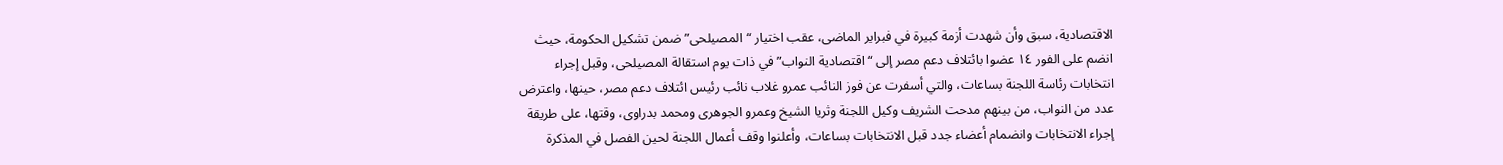الاقتصادية، سبق وأن شهدت أزمة كبيرة في فبراير الماضى، عقب اختيار “المصيلحى” ضمن تشكيل الحكومة، حيث انضم على الفور ١٤ عضوا بائتلاف دعم مصر إلى “اقتصادية النواب” في ذات يوم استقالة المصيلحى، وقبل إجراء انتخابات رئاسة اللجنة بساعات، والتي أسفرت عن فوز النائب عمرو غلاب نائب رئيس ائتلاف دعم مصر، حينها، واعترض عدد من النواب، من بينهم مدحت الشريف وكيل اللجنة وثريا الشيخ وعمرو الجوهرى ومحمد بدراوى، وقتها، على طريقة إجراء الانتخابات وانضمام أعضاء جدد قبل الانتخابات بساعات، وأعلنوا وقف أعمال اللجنة لحين الفصل في المذكرة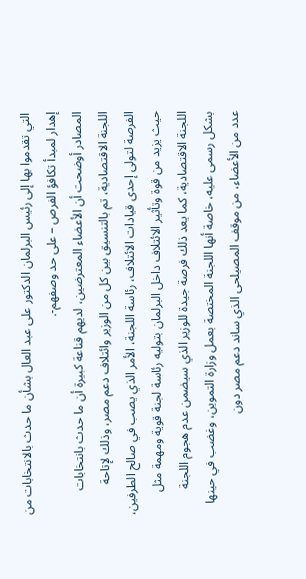التي تقدموا بها إلى رئيس البرلمان الدكتور على عبد العال بشأن ما حدث بالانتخابات من إهدار لمبدأ تكافؤ الفرص – على حد وصفهم-.
المصادر أوضحت أن الأعضاء المعترضين، لديهم قناعة كبيرة أن ما حدث بانتخابات اللجنة الاقتصادية، تم بالتنسيق بين كل من الوزير وائتلاف دعم مصر، وذلك لإتاحة الفرصة لتولى إحدى قيادات الائتلاف، رئاسة اللجنة، الأمر الذي يصب في صالح الطرفين، حيث يزيد من قوة وتأثير الائتلاف داخل البرلمان بتوليه رئاسة لجنة قوية ومهمة مثل اللجنة الاقتصادية، كما يعد ذلك فرصة جيدة للوزير الذي سيضمن عدم هجوم اللجنة بشكل رسمى عليه، خاصة أنها اللجنة المختصة بعمل وزارة التموين، وغضب في حينها عدد من الأعضاء، من موقف المصيلحى الذي ساند دعم مصر دون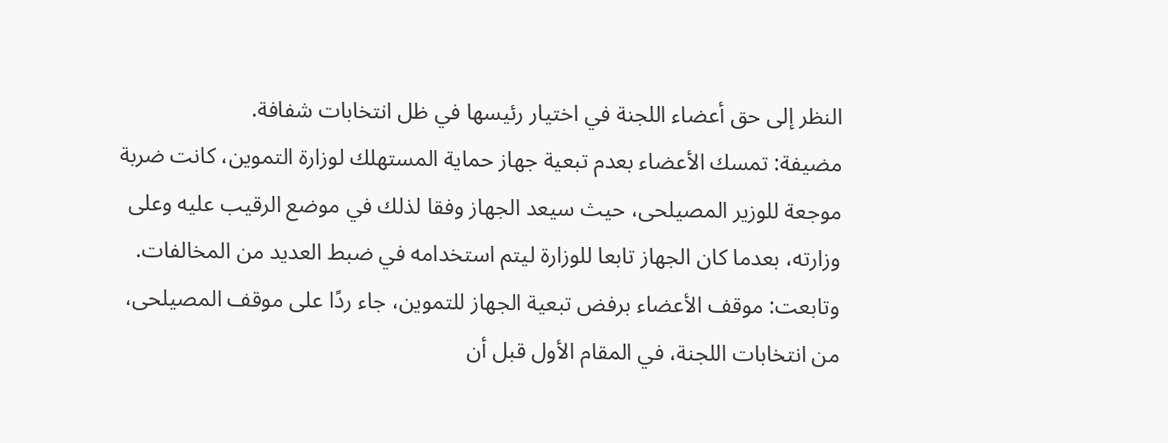النظر إلى حق أعضاء اللجنة في اختيار رئيسها في ظل انتخابات شفافة.
مضيفة: تمسك الأعضاء بعدم تبعية جهاز حماية المستهلك لوزارة التموين، كانت ضربة موجعة للوزير المصيلحى، حيث سيعد الجهاز وفقا لذلك في موضع الرقيب عليه وعلى وزارته، بعدما كان الجهاز تابعا للوزارة ليتم استخدامه في ضبط العديد من المخالفات.
وتابعت: موقف الأعضاء برفض تبعية الجهاز للتموين، جاء ردًا على موقف المصيلحى، من انتخابات اللجنة، في المقام الأول قبل أن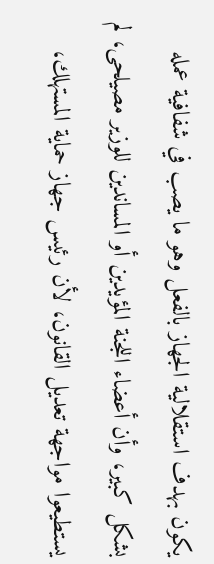يكون بهدف استقلالية الجهاز بالفعل وهو ما يصب في شفافية عمله بشكل كبير، وأن أعضاء اللجنة المؤيدين أو المساندين للوزير مصيلحى، لم يستطيعوا مواجهة تعديل القانون، لأن رئيس جهاز حماية المستهلك،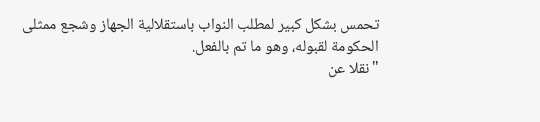تحمس بشكل كبير لمطلب النواب باستقلالية الجهاز وشجع ممثلى الحكومة لقبوله، وهو ما تم بالفعل.
"نقلا عن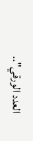العدد الورقي"..